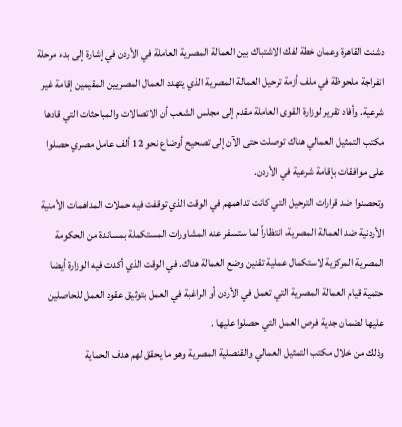دشنت القاهرة وعمان خطة لفك الاشتباك بين العمالة المصرية العاملة في الأردن في إشارة إلى بدء مرحلة انفراجة ملحوظة في ملف أزمة ترحيل العمالة المصرية الذي يتهدد العمال المصريين المقيمين إقامة غير شرعية. وأفاد تقرير لوزارة القوى العاملة مقدم إلى مجلس الشعب أن الاتصالات والمباحثات التي قادها مكتب التمثيل العمالي هناك توصلت حتى الآن إلى تصحيح أوضاع نحو 12 ألف عامل مصري حصلوا على موافقات بإقامة شرعية في الأردن.
وتحصنوا ضد قرارات الترحيل التي كانت تداهمهم في الوقت الذي توقفت فيه حملات المداهمات الأمنية الأردنية ضد العمالة المصرية، انتظاراً لما ستسفر عنه المشاورات المستكملة بمساندة من الحكومة المصرية المركزية لاستكمال عملية تقنين وضع العمالة هناك. في الوقت الذي أكدت فيه الوزارة أيضا حتمية قيام العمالة المصرية التي تعمل في الأردن أو الراغبة في العمل بتوثيق عقود العمل للحاصلين عليها لضمان جدية فرص العمل التي حصلوا عليها .
وذلك من خلال مكتب التمثيل العمالي والقنصلية المصرية وهو ما يحقق لهم هدف الحماية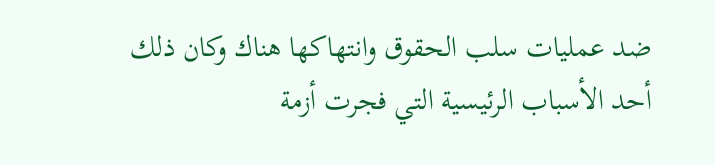ضد عمليات سلب الحقوق وانتهاكها هناك وكان ذلك أحد الأسباب الرئيسية التي فجرت أزمة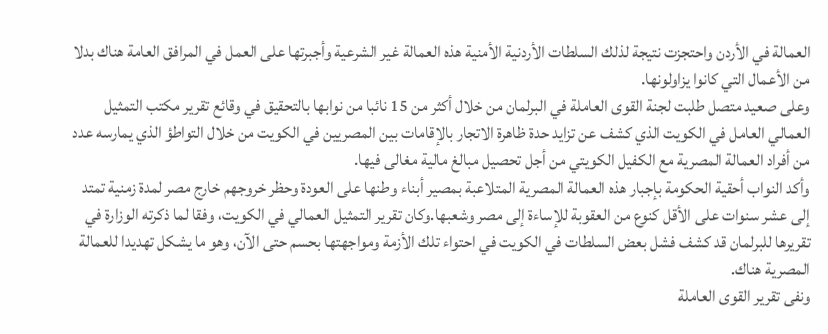العمالة في الأردن واحتجزت نتيجة لذلك السلطات الأردنية الأمنية هذه العمالة غير الشرعية وأجبرتها على العمل في المرافق العامة هناك بدلا من الأعمال التي كانوا يزاولونها.
وعلى صعيد متصل طلبت لجنة القوى العاملة في البرلمان من خلال أكثر من 15 نائبا من نوابها بالتحقيق في وقائع تقرير مكتب التمثيل العمالي العامل في الكويت الذي كشف عن تزايد حدة ظاهرة الاتجار بالإقامات بين المصريين في الكويت من خلال التواطؤ الذي يمارسه عدد من أفراد العمالة المصرية مع الكفيل الكويتي من أجل تحصيل مبالغ مالية مغالى فيها.
وأكد النواب أحقية الحكومة بإجبار هذه العمالة المصرية المتلاعبة بمصير أبناء وطنها على العودة وحظر خروجهم خارج مصر لمدة زمنية تمتد إلى عشر سنوات على الأقل كنوع من العقوبة للإساءة إلى مصر وشعبها.وكان تقرير التمثيل العمالي في الكويت، وفقا لما ذكرته الوزارة في تقريرها للبرلمان قد كشف فشل بعض السلطات في الكويت في احتواء تلك الأزمة ومواجهتها بحسم حتى الآن، وهو ما يشكل تهديدا للعمالة المصرية هناك.
ونفى تقرير القوى العاملة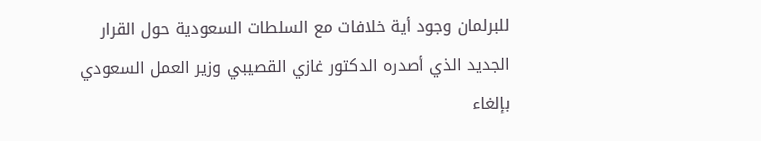للبرلمان وجود أية خلافات مع السلطات السعودية حول القرار الجديد الذي أصدره الدكتور غازي القصيبي وزير العمل السعودي بإلغاء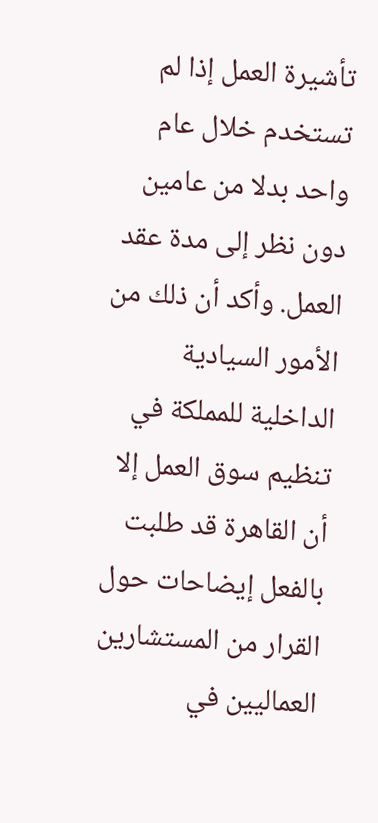تأشيرة العمل إذا لم تستخدم خلال عام واحد بدلا من عامين دون نظر إلى مدة عقد العمل. وأكد أن ذلك من الأمور السيادية الداخلية للمملكة في تنظيم سوق العمل إلا أن القاهرة قد طلبت بالفعل إيضاحات حول القرار من المستشارين العماليين في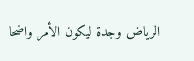الرياض وجدة ليكون الأمر واضحا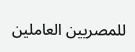للمصريين العاملين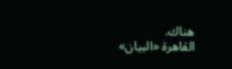هناك.
القاهرة «البيان»